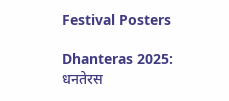Festival Posters

Dhanteras 2025: धनतेरस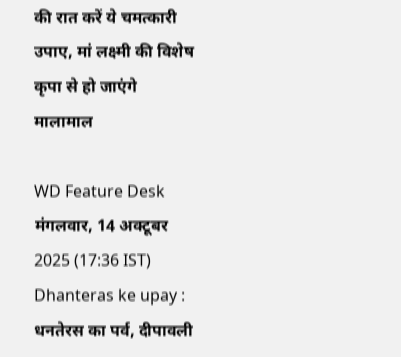की रात करें ये चमत्कारी उपाए, मां लक्ष्मी की विशेष कृपा से हो जाएंगे मालामाल

WD Feature Desk
मंगलवार, 14 अक्टूबर 2025 (17:36 IST)
Dhanteras ke upay : धनतेरस का पर्व, दीपावली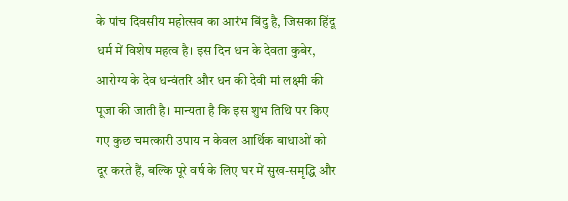के पांच दिवसीय महोत्सव का आरंभ बिंदु है, जिसका हिंदू धर्म में विशेष महत्व है। इस दिन धन के देवता कुबेर, आरोग्य के देव धन्वंतरि और धन की देवी मां लक्ष्मी की पूजा की जाती है। मान्यता है कि इस शुभ तिथि पर किए गए कुछ चमत्कारी उपाय न केवल आर्थिक बाधाओं को दूर करते हैं, बल्कि पूरे वर्ष के लिए घर में सुख-समृद्धि और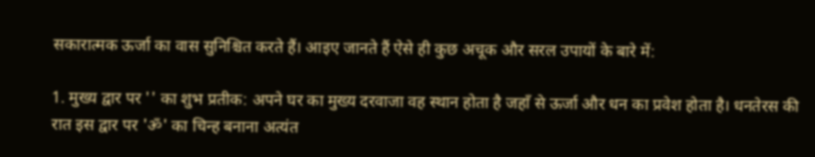सकारात्मक ऊर्जा का वास सुनिश्चित करते हैं। आइए जानते हैं ऐसे ही कुछ अचूक और सरल उपायों के बारे में:

1. मुख्य द्वार पर '' का शुभ प्रतीक: अपने घर का मुख्य दरवाजा वह स्थान होता है जहाँ से ऊर्जा और धन का प्रवेश होता है। धनतेरस की रात इस द्वार पर 'ॐ' का चिन्ह बनाना अत्यंत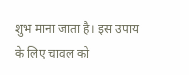शुभ माना जाता है। इस उपाय के लिए चावल को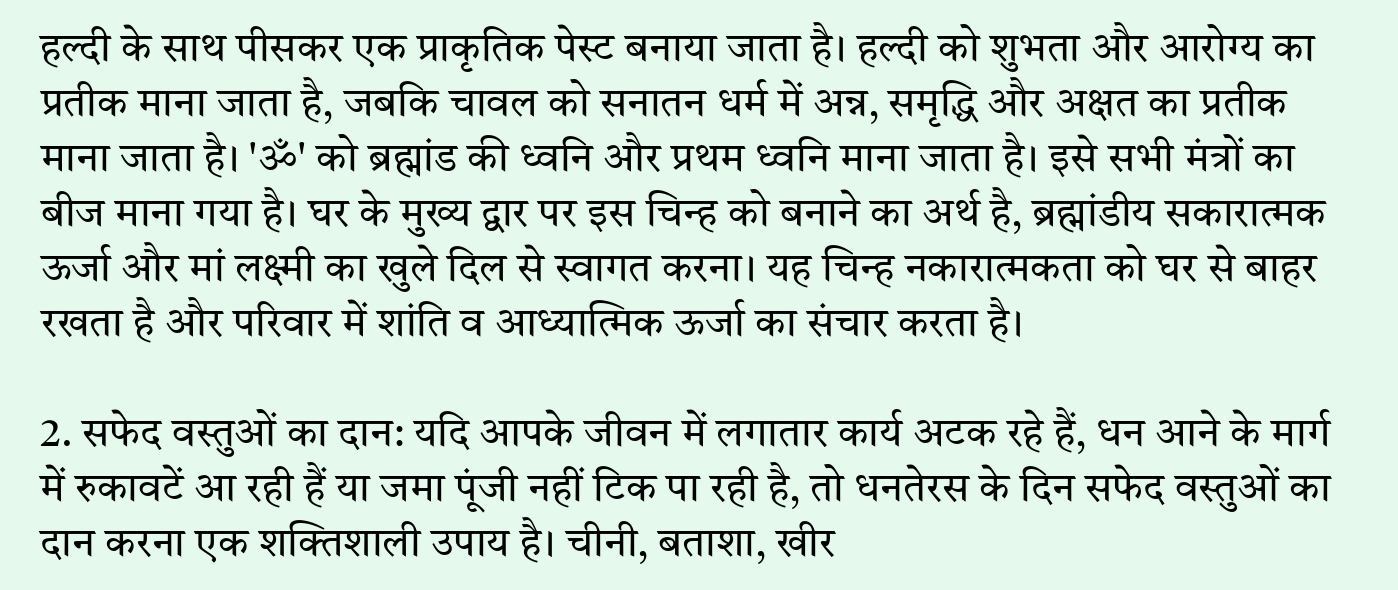हल्दी के साथ पीसकर एक प्राकृतिक पेस्ट बनाया जाता है। हल्दी को शुभता और आरोग्य का प्रतीक माना जाता है, जबकि चावल को सनातन धर्म में अन्न, समृद्धि और अक्षत का प्रतीक माना जाता है। 'ॐ' को ब्रह्मांड की ध्वनि और प्रथम ध्वनि माना जाता है। इसे सभी मंत्रों का बीज माना गया है। घर के मुख्य द्वार पर इस चिन्ह को बनाने का अर्थ है, ब्रह्मांडीय सकारात्मक ऊर्जा और मां लक्ष्मी का खुले दिल से स्वागत करना। यह चिन्ह नकारात्मकता को घर से बाहर रखता है और परिवार में शांति व आध्यात्मिक ऊर्जा का संचार करता है।

2. सफेद वस्तुओं का दान: यदि आपके जीवन में लगातार कार्य अटक रहे हैं, धन आने के मार्ग में रुकावटें आ रही हैं या जमा पूंजी नहीं टिक पा रही है, तो धनतेरस के दिन सफेद वस्तुओं का दान करना एक शक्तिशाली उपाय है। चीनी, बताशा, खीर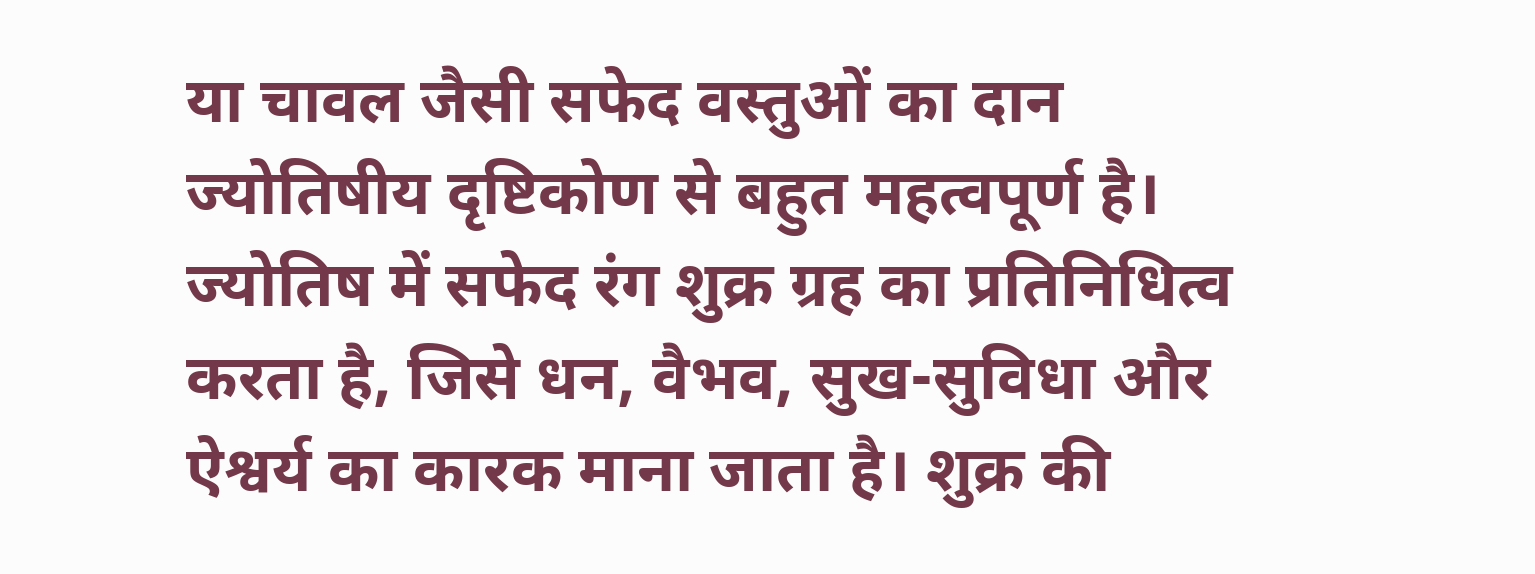या चावल जैसी सफेद वस्तुओं का दान ज्योतिषीय दृष्टिकोण से बहुत महत्वपूर्ण है। ज्योतिष में सफेद रंग शुक्र ग्रह का प्रतिनिधित्व करता है, जिसे धन, वैभव, सुख-सुविधा और ऐश्वर्य का कारक माना जाता है। शुक्र की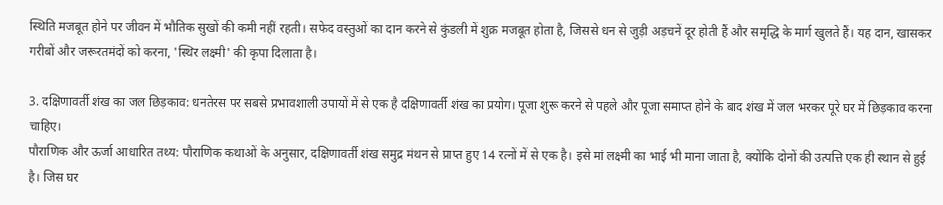स्थिति मजबूत होने पर जीवन में भौतिक सुखों की कमी नहीं रहती। सफेद वस्तुओं का दान करने से कुंडली में शुक्र मजबूत होता है, जिससे धन से जुड़ी अड़चनें दूर होती हैं और समृद्धि के मार्ग खुलते हैं। यह दान, खासकर गरीबों और जरूरतमंदों को करना, 'स्थिर लक्ष्मी' की कृपा दिलाता है।

3. दक्षिणावर्ती शंख का जल छिड़काव: धनतेरस पर सबसे प्रभावशाली उपायों में से एक है दक्षिणावर्ती शंख का प्रयोग। पूजा शुरू करने से पहले और पूजा समाप्त होने के बाद शंख में जल भरकर पूरे घर में छिड़काव करना चाहिए।
पौराणिक और ऊर्जा आधारित तथ्य: पौराणिक कथाओं के अनुसार, दक्षिणावर्ती शंख समुद्र मंथन से प्राप्त हुए 14 रत्नों में से एक है। इसे मां लक्ष्मी का भाई भी माना जाता है, क्योंकि दोनों की उत्पत्ति एक ही स्थान से हुई है। जिस घर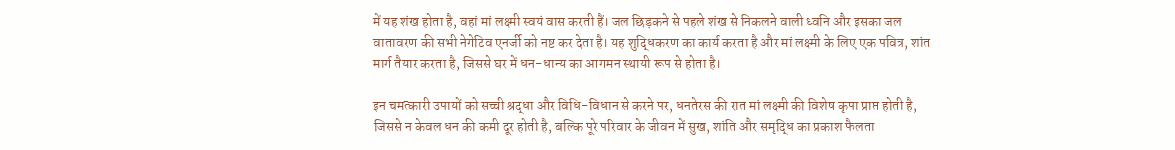में यह शंख होता है, वहां मां लक्ष्मी स्वयं वास करती हैं। जल छिड़कने से पहले शंख से निकलने वाली ध्वनि और इसका जल वातावरण की सभी नेगेटिव एनर्जी को नष्ट कर देता है। यह शुद्धिकरण का कार्य करता है और मां लक्ष्मी के लिए एक पवित्र, शांत मार्ग तैयार करता है, जिससे घर में धन-धान्य का आगमन स्थायी रूप से होता है।

इन चमत्कारी उपायों को सच्ची श्रद्धा और विधि-विधान से करने पर, धनतेरस की रात मां लक्ष्मी की विशेष कृपा प्राप्त होती है, जिससे न केवल धन की कमी दूर होती है, बल्कि पूरे परिवार के जीवन में सुख, शांति और समृद्धि का प्रकाश फैलता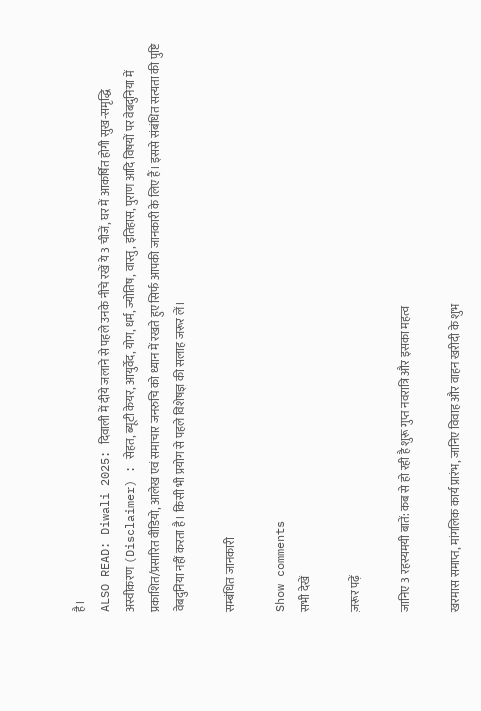है।
ALSO READ: Diwali 2025: दिवाली में दीये जलाने से पहले उनके नीचे रखें ये 3 चीजें, घर में आकर्षित होगी सुख-समृद्धि
अस्वीकरण (Disclaimer) : सेहत, ब्यूटी केयर, आयुर्वेद, योग, धर्म, ज्योतिष, वास्तु, इतिहास, पुराण आदि विषयों पर वेबदुनिया में प्रकाशित/प्रसारित वीडियो, आलेख एवं समाचार जनरुचि को ध्यान में रखते हुए सिर्फ आपकी जानकारी के लिए हैं। इससे संबंधित सत्यता की पुष्टि वेबदुनिया नहीं करता है। किसी भी प्रयोग से पहले विशेषज्ञ की सलाह जरूर लें।

सम्बंधित जानकारी

Show comments
सभी देखें

ज़रूर पढ़ें

जानिए 3 रहस्यमयी बातें: कब से हो रही है शुरू गुप्त नवरात्रि और इसका महत्व

खरमास समाप्त, मांगलिक कार्य प्रारंभ, जानिए विवाह और वाहन खरीदी के शुभ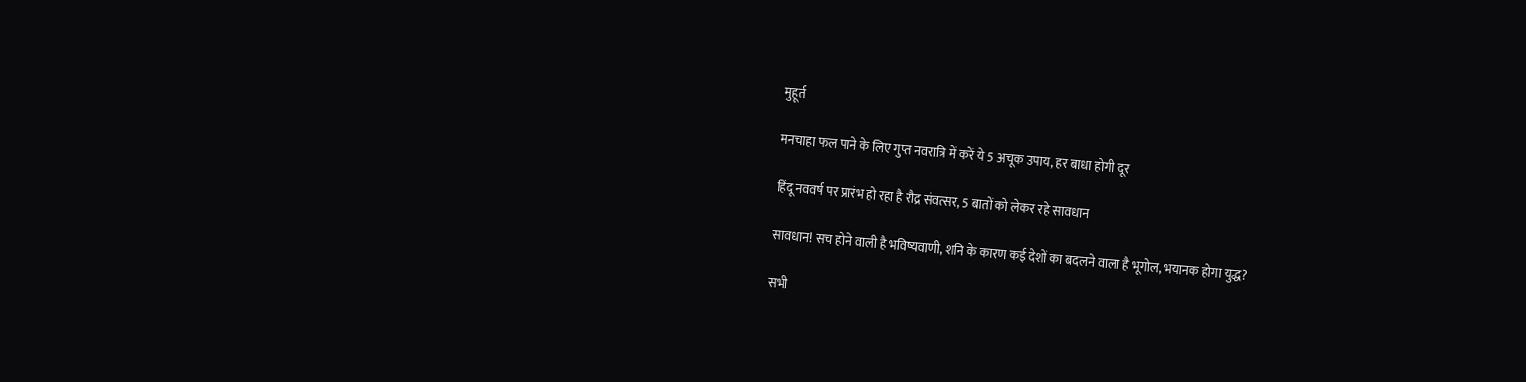मुहूर्त

मनचाहा फल पाने के लिए गुप्त नवरात्रि में करें ये 5 अचूक उपाय, हर बाधा होगी दूर

हिंदू नववर्ष पर प्रारंभ हो रहा है रौद्र संवत्सर, 5 बातों को लेकर रहे सावधान

सावधान! सच होने वाली है भविष्यवाणी, शनि के कारण कई देशों का बदलने वाला है भूगोल, भयानक होगा युद्ध?

सभी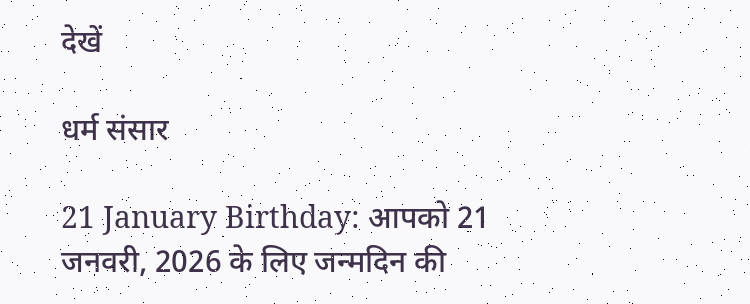देखें

धर्म संसार

21 January Birthday: आपको 21 जनवरी, 2026 के लिए जन्मदिन की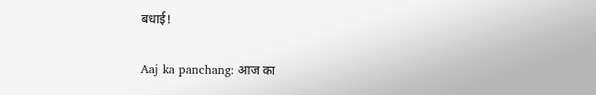बधाई!

Aaj ka panchang: आज का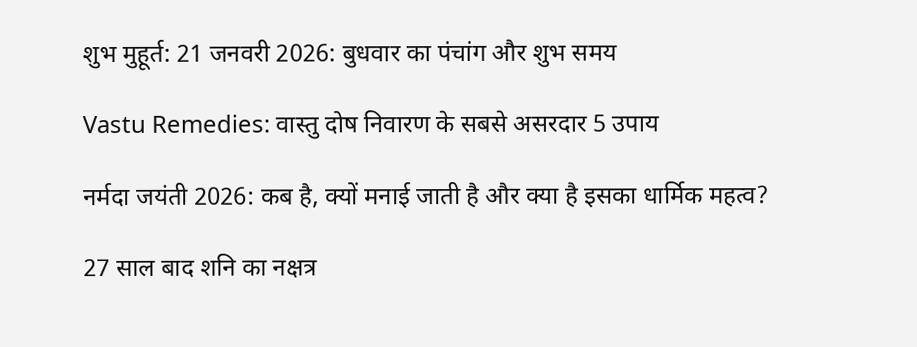शुभ मुहूर्त: 21 जनवरी 2026: बुधवार का पंचांग और शुभ समय

Vastu Remedies: वास्तु दोष निवारण के सबसे असरदार 5 उपाय

नर्मदा जयंती 2026: कब है, क्यों मनाई जाती है और क्या है इसका धार्मिक महत्व?

27 साल बाद शनि का नक्षत्र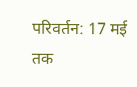परिवर्तन: 17 मई तक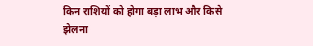किन राशियों को होगा बड़ा लाभ और किसे झेलना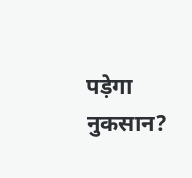पड़ेगा नुकसान?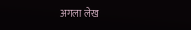अगला लेख